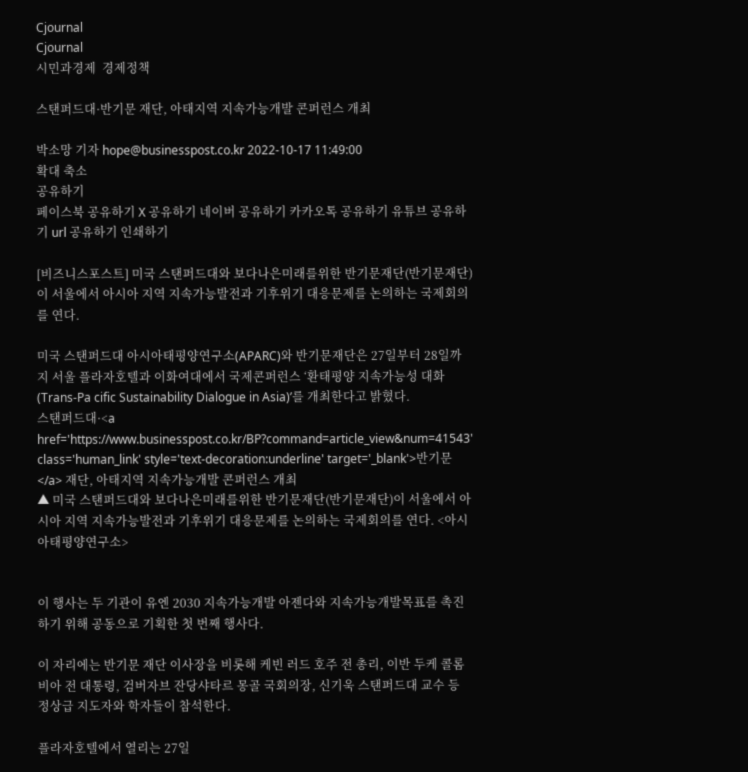Cjournal
Cjournal
시민과경제  경제정책

스탠퍼드대·반기문 재단, 아태지역 지속가능개발 콘퍼런스 개최

박소망 기자 hope@businesspost.co.kr 2022-10-17 11:49:00
확대 축소
공유하기
페이스북 공유하기 X 공유하기 네이버 공유하기 카카오톡 공유하기 유튜브 공유하기 url 공유하기 인쇄하기

[비즈니스포스트] 미국 스탠퍼드대와 보다나은미래를위한 반기문재단(반기문재단)이 서울에서 아시아 지역 지속가능발전과 기후위기 대응문제를 논의하는 국제회의를 연다.

미국 스탠퍼드대 아시아태평양연구소(APARC)와 반기문재단은 27일부터 28일까지 서울 플라자호텔과 이화여대에서 국제콘퍼런스 ‘환태평양 지속가능성 대화(Trans-Pa cific Sustainability Dialogue in Asia)’를 개최한다고 밝혔다.
스탠퍼드대·<a href='https://www.businesspost.co.kr/BP?command=article_view&num=41543' class='human_link' style='text-decoration:underline' target='_blank'>반기문</a> 재단, 아태지역 지속가능개발 콘퍼런스 개최
▲ 미국 스탠퍼드대와 보다나은미래를위한 반기문재단(반기문재단)이 서울에서 아시아 지역 지속가능발전과 기후위기 대응문제를 논의하는 국제회의를 연다. <아시아태평양연구소>


이 행사는 두 기관이 유엔 2030 지속가능개발 아젠다와 지속가능개발목표를 촉진하기 위해 공동으로 기획한 첫 번째 행사다.

이 자리에는 반기문 재단 이사장을 비롯해 케빈 러드 호주 전 총리, 이반 두케 콜롬비아 전 대통령, 검버자브 잔당샤타르 몽골 국회의장, 신기욱 스탠퍼드대 교수 등 정상급 지도자와 학자들이 참석한다.

플라자호텔에서 열리는 27일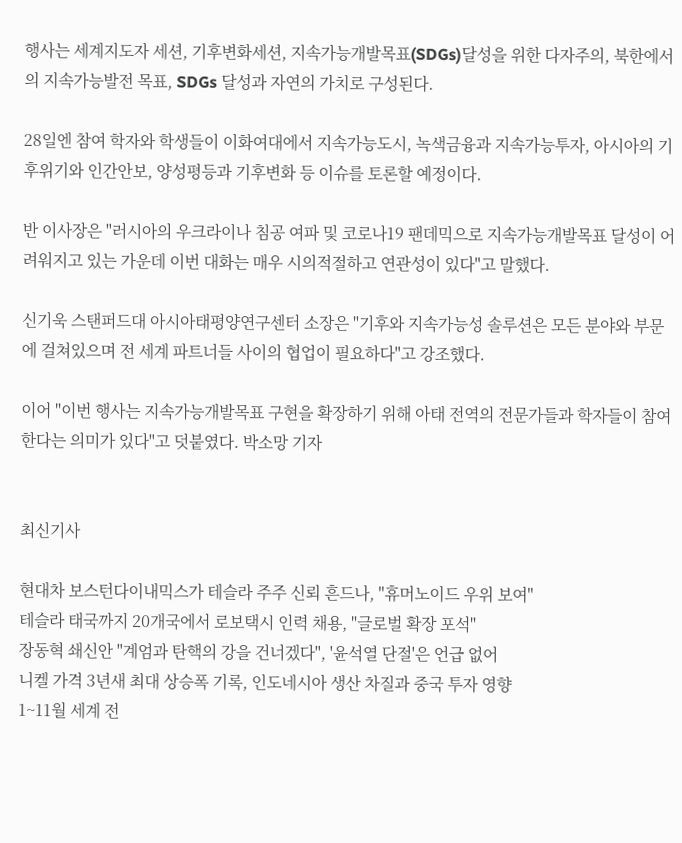행사는 세계지도자 세션, 기후변화세션, 지속가능개발목표(SDGs)달성을 위한 다자주의, 북한에서의 지속가능발전 목표, SDGs 달성과 자연의 가치로 구성된다.

28일엔 참여 학자와 학생들이 이화여대에서 지속가능도시, 녹색금융과 지속가능투자, 아시아의 기후위기와 인간안보, 양성평등과 기후변화 등 이슈를 토론할 예정이다.

반 이사장은 "러시아의 우크라이나 침공 여파 및 코로나19 팬데믹으로 지속가능개발목표 달성이 어려워지고 있는 가운데 이번 대화는 매우 시의적절하고 연관성이 있다"고 말했다.

신기욱 스탠퍼드대 아시아태평양연구센터 소장은 "기후와 지속가능성 솔루션은 모든 분야와 부문에 걸쳐있으며 전 세계 파트너들 사이의 협업이 필요하다"고 강조했다.

이어 "이번 행사는 지속가능개발목표 구현을 확장하기 위해 아태 전역의 전문가들과 학자들이 참여한다는 의미가 있다"고 덧붙였다. 박소망 기자


최신기사

현대차 보스턴다이내믹스가 테슬라 주주 신뢰 흔드나, "휴머노이드 우위 보여"
테슬라 태국까지 20개국에서 로보택시 인력 채용, "글로벌 확장 포석"
장동혁 쇄신안 "계엄과 탄핵의 강을 건너겠다", '윤석열 단절'은 언급 없어
니켈 가격 3년새 최대 상승폭 기록, 인도네시아 생산 차질과 중국 투자 영향
1~11월 세계 전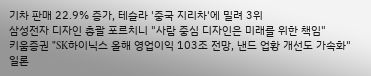기차 판매 22.9% 증가, 테슬라 '중국 지리차'에 밀려 3위
삼성전자 디자인 총괄 포르치니 "사람 중심 디자인은 미래를 위한 책임"
키움증권 "SK하이닉스 올해 영업이익 103조 전망, 낸드 업황 개선도 가속화"
일론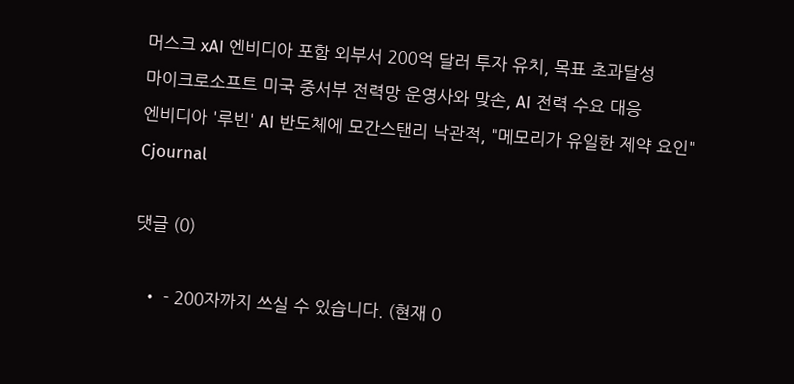머스크 xAI 엔비디아 포함 외부서 200억 달러 투자 유치, 목표 초과달성
마이크로소프트 미국 중서부 전력망 운영사와 맞손, AI 전력 수요 대응
엔비디아 '루빈' AI 반도체에 모간스탠리 낙관적, "메모리가 유일한 제약 요인"
Cjournal

댓글 (0)

  • - 200자까지 쓰실 수 있습니다. (현재 0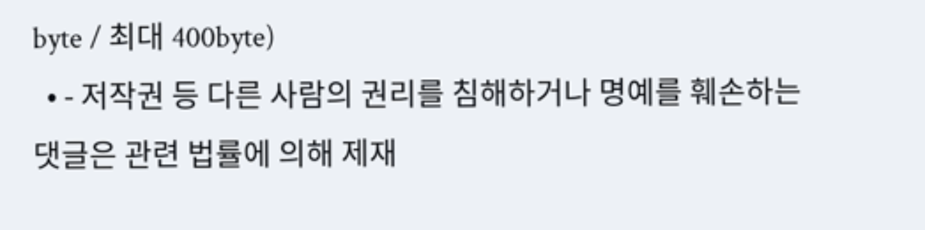byte / 최대 400byte)
  • - 저작권 등 다른 사람의 권리를 침해하거나 명예를 훼손하는 댓글은 관련 법률에 의해 제재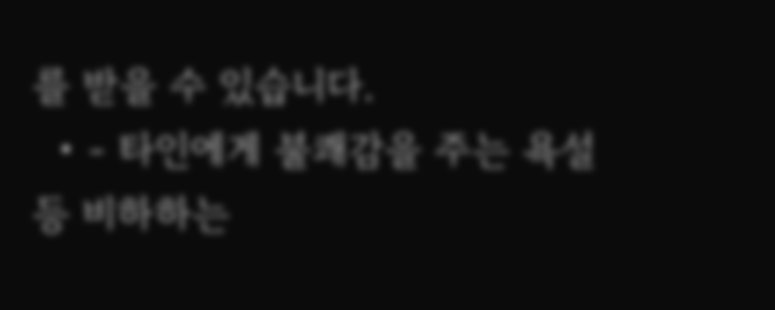를 받을 수 있습니다.
  • - 타인에게 불쾌감을 주는 욕설 등 비하하는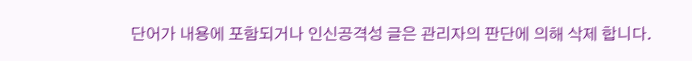단어가 내용에 포함되거나 인신공격성 글은 관리자의 판단에 의해 삭제 합니다.